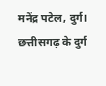मनेंद्र पटेल, दुर्ग। छत्तीसगढ़ के दुर्ग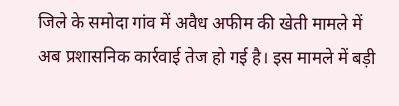जिले के समोदा गांव में अवैध अफीम की खेती मामले में अब प्रशासनिक कार्रवाई तेज हो गई है। इस मामले में बड़ी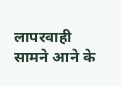लापरवाही सामने आने के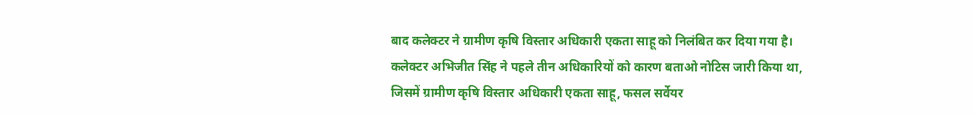बाद कलेक्टर ने ग्रामीण कृषि विस्तार अधिकारी एकता साहू को निलंबित कर दिया गया है।
कलेक्टर अभिजीत सिंह ने पहले तीन अधिकारियों को कारण बताओ नोटिस जारी किया था, जिसमें ग्रामीण कृषि विस्तार अधिकारी एकता साहू, फसल सर्वेयर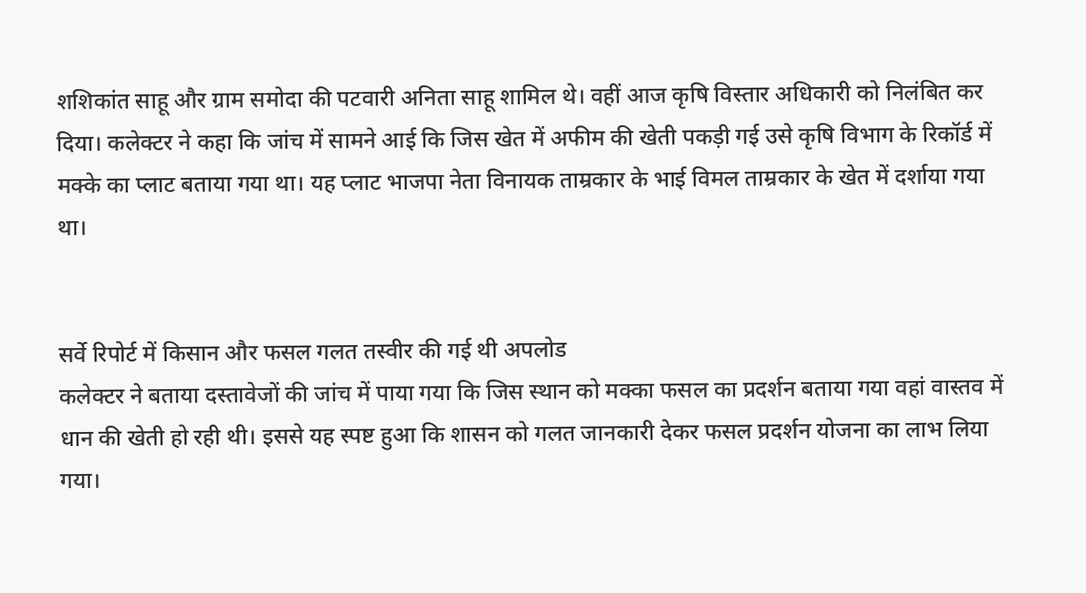शशिकांत साहू और ग्राम समोदा की पटवारी अनिता साहू शामिल थे। वहीं आज कृषि विस्तार अधिकारी को निलंबित कर दिया। कलेक्टर ने कहा कि जांच में सामने आई कि जिस खेत में अफीम की खेती पकड़ी गई उसे कृषि विभाग के रिकॉर्ड में मक्के का प्लाट बताया गया था। यह प्लाट भाजपा नेता विनायक ताम्रकार के भाई विमल ताम्रकार के खेत में दर्शाया गया था।


सर्वे रिपोर्ट में किसान और फसल गलत तस्वीर की गई थी अपलोड
कलेक्टर ने बताया दस्तावेजों की जांच में पाया गया कि जिस स्थान को मक्का फसल का प्रदर्शन बताया गया वहां वास्तव में धान की खेती हो रही थी। इससे यह स्पष्ट हुआ कि शासन को गलत जानकारी देकर फसल प्रदर्शन योजना का लाभ लिया गया।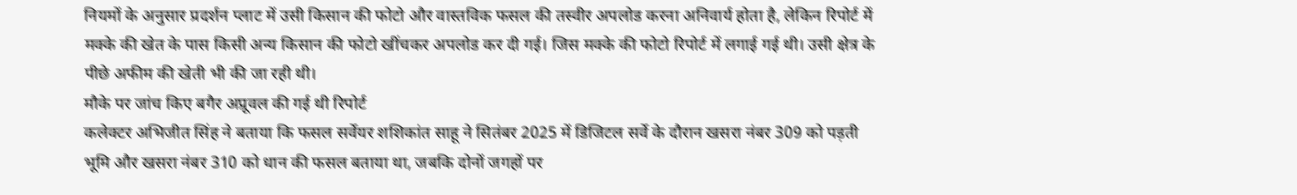नियमों के अनुसार प्रदर्शन प्लाट में उसी किसान की फोटो और वास्तविक फसल की तस्वीर अपलोड करना अनिवार्य होता है, लेकिन रिपोर्ट में मक्के की खेत के पास किसी अन्य किसान की फोटो खींचकर अपलोड कर दी गई। जिस मक्के की फोटो रिपोर्ट में लगाई गई थी। उसी क्षेत्र के पीछे अफीम की खेती भी की जा रही थी।
मौके पर जांच किए बगैर अप्रूवल की गई थी रिपोर्ट
कलेक्टर अभिजीत सिंह ने बताया कि फसल सर्वेयर शशिकांत साहू ने सितंबर 2025 में डिजिटल सर्वे के दौरान खसरा नंबर 309 को पड़ती भूमि और खसरा नंबर 310 को धान की फसल बताया था, जबकि दोनों जगहों पर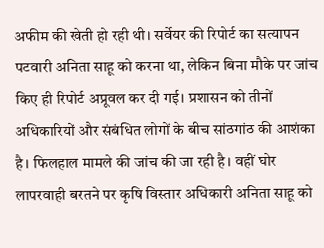अफीम की खेती हो रही थी। सर्वेयर की रिपोर्ट का सत्यापन पटवारी अनिता साहू को करना था, लेकिन बिना मौके पर जांच किए ही रिपोर्ट अप्रूवल कर दी गई। प्रशासन को तीनों अधिकारियों और संबंधित लोगों के बीच सांठगांठ की आशंका है। फिलहाल मामले की जांच की जा रही है। वहीं घोर लापरवाही बरतने पर कृषि विस्तार अधिकारी अनिता साहू को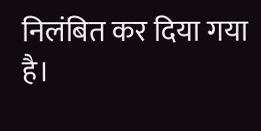निलंबित कर दिया गया है।